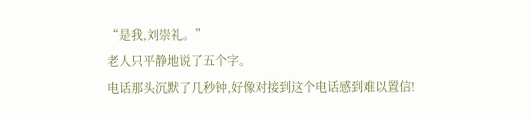“是我,刘崇礼。”
老人只平静地说了五个字。
电话那头沉默了几秒钟,好像对接到这个电话感到难以置信!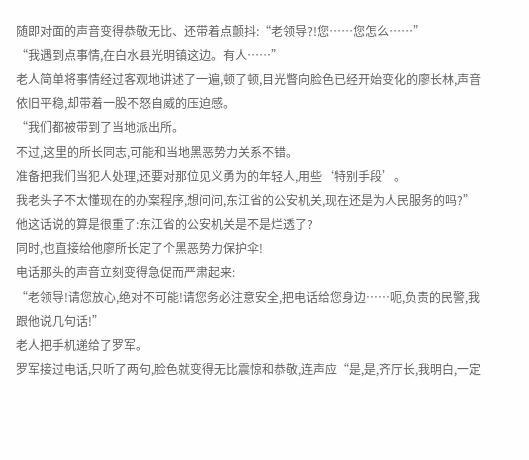随即对面的声音变得恭敬无比、还带着点颤抖:“老领导?!您……您怎么……”
“我遇到点事情,在白水县光明镇这边。有人……”
老人简单将事情经过客观地讲述了一遍,顿了顿,目光瞥向脸色已经开始变化的廖长林,声音依旧平稳,却带着一股不怒自威的压迫感。
“我们都被带到了当地派出所。
不过,这里的所长同志,可能和当地黑恶势力关系不错。
准备把我们当犯人处理,还要对那位见义勇为的年轻人,用些‘特别手段’。
我老头子不太懂现在的办案程序,想问问,东江省的公安机关,现在还是为人民服务的吗?”
他这话说的算是很重了:东江省的公安机关是不是烂透了?
同时,也直接给他廖所长定了个黑恶势力保护伞!
电话那头的声音立刻变得急促而严肃起来:
“老领导!请您放心,绝对不可能!请您务必注意安全,把电话给您身边……呃,负责的民警,我跟他说几句话!”
老人把手机递给了罗军。
罗军接过电话,只听了两句,脸色就变得无比震惊和恭敬,连声应“是,是,齐厅长,我明白,一定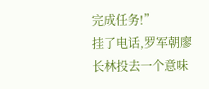完成任务!”
挂了电话,罗军朝廖长林投去一个意味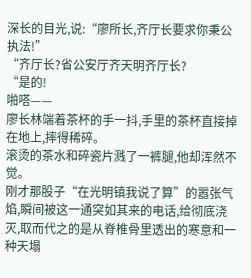深长的目光,说:“廖所长,齐厅长要求你秉公执法!”
“齐厅长?省公安厅齐天明齐厅长?
“是的!
啪嗒——
廖长林端着茶杯的手一抖,手里的茶杯直接掉在地上,摔得稀碎。
滚烫的茶水和碎瓷片溅了一裤腿,他却浑然不觉。
刚才那股子“在光明镇我说了算”的嚣张气焰,瞬间被这一通突如其来的电话,给彻底浇灭,取而代之的是从脊椎骨里透出的寒意和一种天塌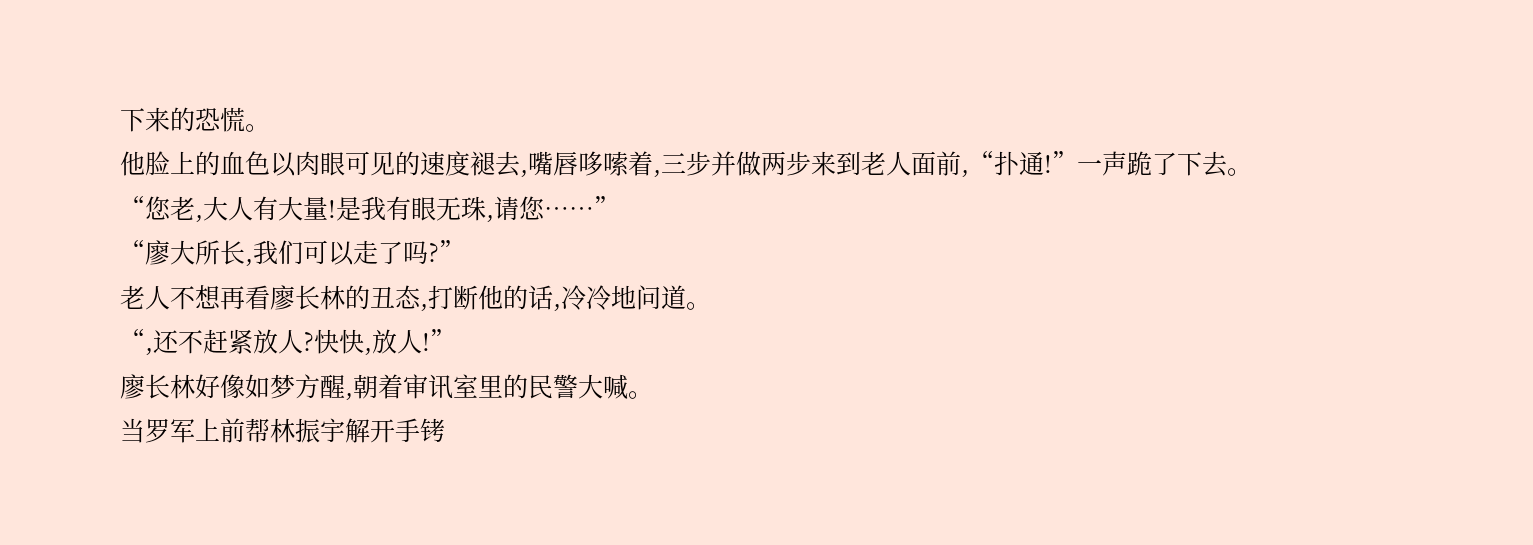下来的恐慌。
他脸上的血色以肉眼可见的速度褪去,嘴唇哆嗦着,三步并做两步来到老人面前,“扑通!”一声跪了下去。
“您老,大人有大量!是我有眼无珠,请您……”
“廖大所长,我们可以走了吗?”
老人不想再看廖长林的丑态,打断他的话,冷冷地问道。
“,还不赶紧放人?快快,放人!”
廖长林好像如梦方醒,朝着审讯室里的民警大喊。
当罗军上前帮林振宇解开手铐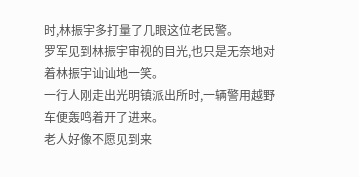时,林振宇多打量了几眼这位老民警。
罗军见到林振宇审视的目光,也只是无奈地对着林振宇讪讪地一笑。
一行人刚走出光明镇派出所时,一辆警用越野车便轰鸣着开了进来。
老人好像不愿见到来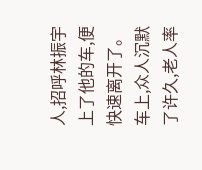人,招呼林振宇上了他的车,便快速离开了。
车上,众人沉默了许久,老人率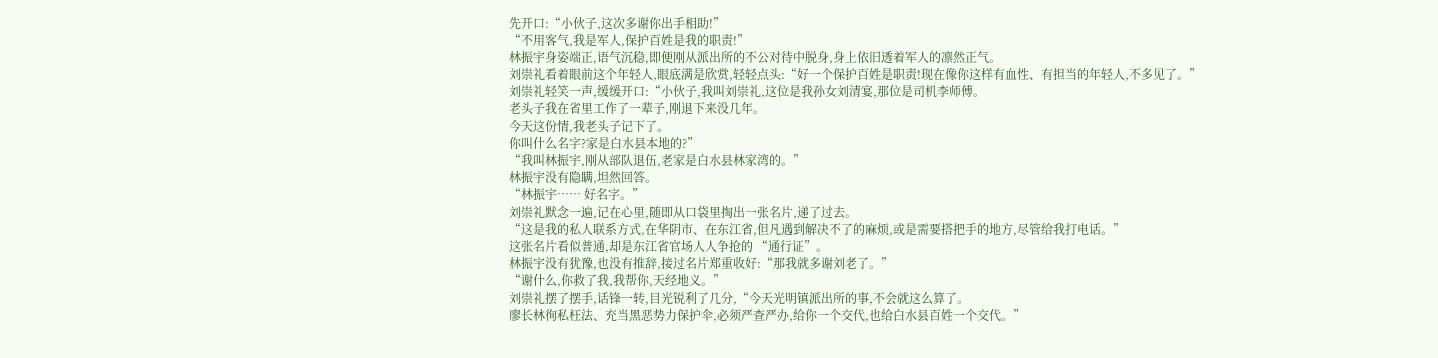先开口:“小伙子,这次多谢你出手相助!”
“不用客气,我是军人,保护百姓是我的职责!”
林振宇身姿端正,语气沉稳,即便刚从派出所的不公对待中脱身,身上依旧透着军人的凛然正气。
刘崇礼看着眼前这个年轻人,眼底满是欣赏,轻轻点头:“好一个保护百姓是职责!现在像你这样有血性、有担当的年轻人,不多见了。”
刘崇礼轻笑一声,缓缓开口:“小伙子,我叫刘崇礼,这位是我孙女刘清宴,那位是司机李师傅。
老头子我在省里工作了一辈子,刚退下来没几年。
今天这份情,我老头子记下了。
你叫什么名字?家是白水县本地的?”
“我叫林振宇,刚从部队退伍,老家是白水县林家湾的。”
林振宇没有隐瞒,坦然回答。
“林振宇…… 好名字。”
刘崇礼默念一遍,记在心里,随即从口袋里掏出一张名片,递了过去。
“这是我的私人联系方式,在华阴市、在东江省,但凡遇到解决不了的麻烦,或是需要搭把手的地方,尽管给我打电话。”
这张名片看似普通,却是东江省官场人人争抢的 “通行证”。
林振宇没有犹豫,也没有推辞,接过名片郑重收好:“那我就多谢刘老了。”
“谢什么,你救了我,我帮你,天经地义。”
刘崇礼摆了摆手,话锋一转,目光锐利了几分,“今天光明镇派出所的事,不会就这么算了。
廖长林徇私枉法、充当黑恶势力保护伞,必须严查严办,给你一个交代,也给白水县百姓一个交代。”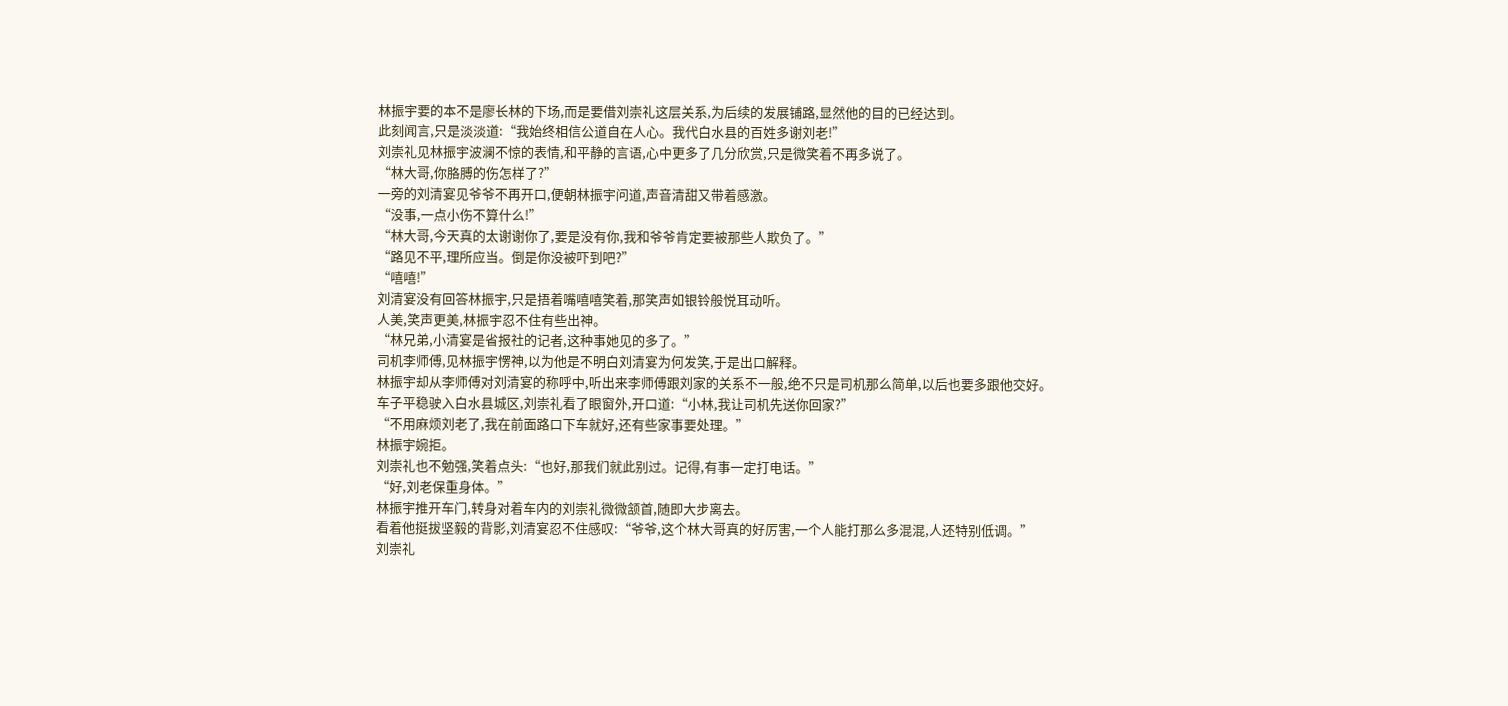林振宇要的本不是廖长林的下场,而是要借刘崇礼这层关系,为后续的发展铺路,显然他的目的已经达到。
此刻闻言,只是淡淡道:“我始终相信公道自在人心。我代白水县的百姓多谢刘老!”
刘崇礼见林振宇波澜不惊的表情,和平静的言语,心中更多了几分欣赏,只是微笑着不再多说了。
“林大哥,你胳膊的伤怎样了?”
一旁的刘清宴见爷爷不再开口,便朝林振宇问道,声音清甜又带着感激。
“没事,一点小伤不算什么!”
“林大哥,今天真的太谢谢你了,要是没有你,我和爷爷肯定要被那些人欺负了。”
“路见不平,理所应当。倒是你没被吓到吧?”
“嘻嘻!”
刘清宴没有回答林振宇,只是捂着嘴嘻嘻笑着,那笑声如银铃般悦耳动听。
人美,笑声更美,林振宇忍不住有些出神。
“林兄弟,小清宴是省报社的记者,这种事她见的多了。”
司机李师傅,见林振宇愣神,以为他是不明白刘清宴为何发笑,于是出口解释。
林振宇却从李师傅对刘清宴的称呼中,听出来李师傅跟刘家的关系不一般,绝不只是司机那么简单,以后也要多跟他交好。
车子平稳驶入白水县城区,刘崇礼看了眼窗外,开口道:“小林,我让司机先送你回家?”
“不用麻烦刘老了,我在前面路口下车就好,还有些家事要处理。”
林振宇婉拒。
刘崇礼也不勉强,笑着点头:“也好,那我们就此别过。记得,有事一定打电话。”
“好,刘老保重身体。”
林振宇推开车门,转身对着车内的刘崇礼微微颔首,随即大步离去。
看着他挺拔坚毅的背影,刘清宴忍不住感叹:“爷爷,这个林大哥真的好厉害,一个人能打那么多混混,人还特别低调。”
刘崇礼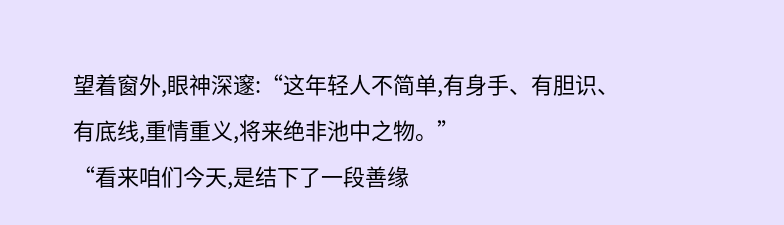望着窗外,眼神深邃:“这年轻人不简单,有身手、有胆识、有底线,重情重义,将来绝非池中之物。”
“看来咱们今天,是结下了一段善缘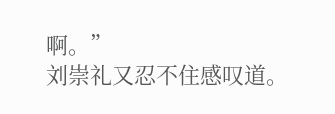啊。”
刘崇礼又忍不住感叹道。